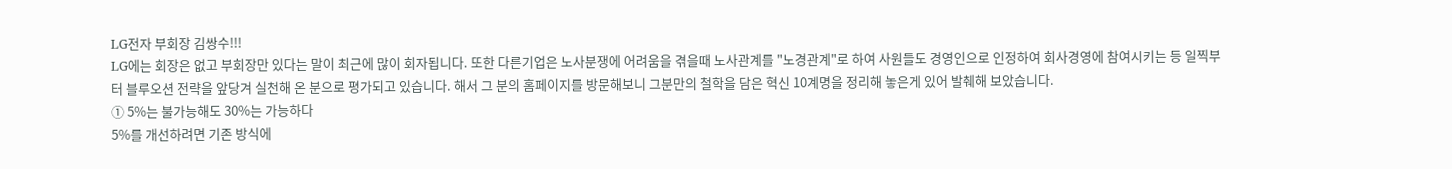LG전자 부회장 김쌍수!!!
LG에는 회장은 없고 부회장만 있다는 말이 최근에 많이 회자됩니다. 또한 다른기업은 노사분쟁에 어려움을 겪을때 노사관계를 "노경관계"로 하여 사원들도 경영인으로 인정하여 회사경영에 참여시키는 등 일찍부터 블루오션 전략을 앞당겨 실천해 온 분으로 평가되고 있습니다. 해서 그 분의 홈페이지를 방문해보니 그분만의 철학을 담은 혁신 10계명을 정리해 놓은게 있어 발췌해 보았습니다.
① 5%는 불가능해도 30%는 가능하다
5%를 개선하려면 기존 방식에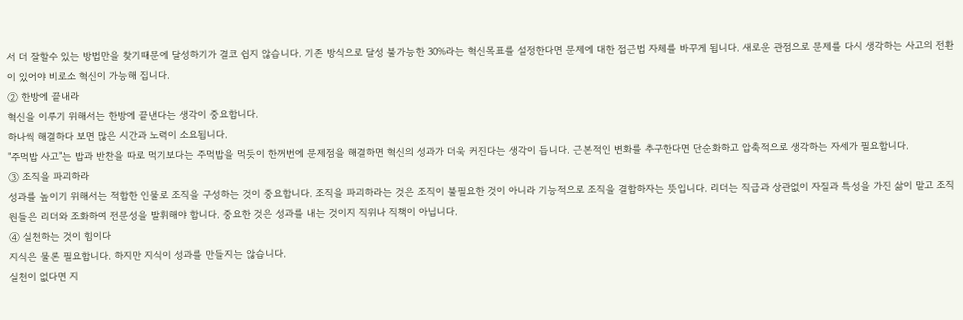서 더 잘할수 있는 방법만을 찾기때문에 달성하기가 결코 쉽지 않습니다. 기존 방식으로 달성 불가능한 30%라는 혁신목표를 설정한다면 문제에 대한 접근법 자체를 바꾸게 됩니다. 새로운 관점으로 문제를 다시 생각하는 사고의 전환이 있어야 비로소 혁신이 가능해 집니다.
② 한방에 끝내라
혁신을 이루기 위해서는 한방에 끝낸다는 생각이 중요합니다.
하나씩 해결하다 보면 많은 시간과 노력이 소요됩니다.
"주먹밥 사고"는 밥과 반찬을 따로 먹기보다는 주먹밥을 먹듯이 한꺼번에 문제점을 해결하면 혁신의 성과가 더욱 커진다는 생각이 듭니다. 근본적인 변화를 추구한다면 단순화하고 압축적으로 생각하는 자세가 필요합니다.
③ 조직을 파괴하라
성과를 높이기 위해서는 적합한 인물로 조직을 구성하는 것이 중요합니다. 조직을 파괴하라는 것은 조직이 불필요한 것이 아니라 기능적으로 조직을 결합하자는 뜻입니다. 리더는 직급과 상관없이 자질과 특성을 가진 삶이 맡고 조직원들은 리더와 조화하여 전문성을 발휘해야 합니다. 중요한 것은 성과를 내는 것이지 직위나 직책이 아닙니다.
④ 실천하는 것이 힘이다
지식은 물론 필요합니다. 하지만 지식이 성과를 만들지는 않습니다.
실천이 없다면 지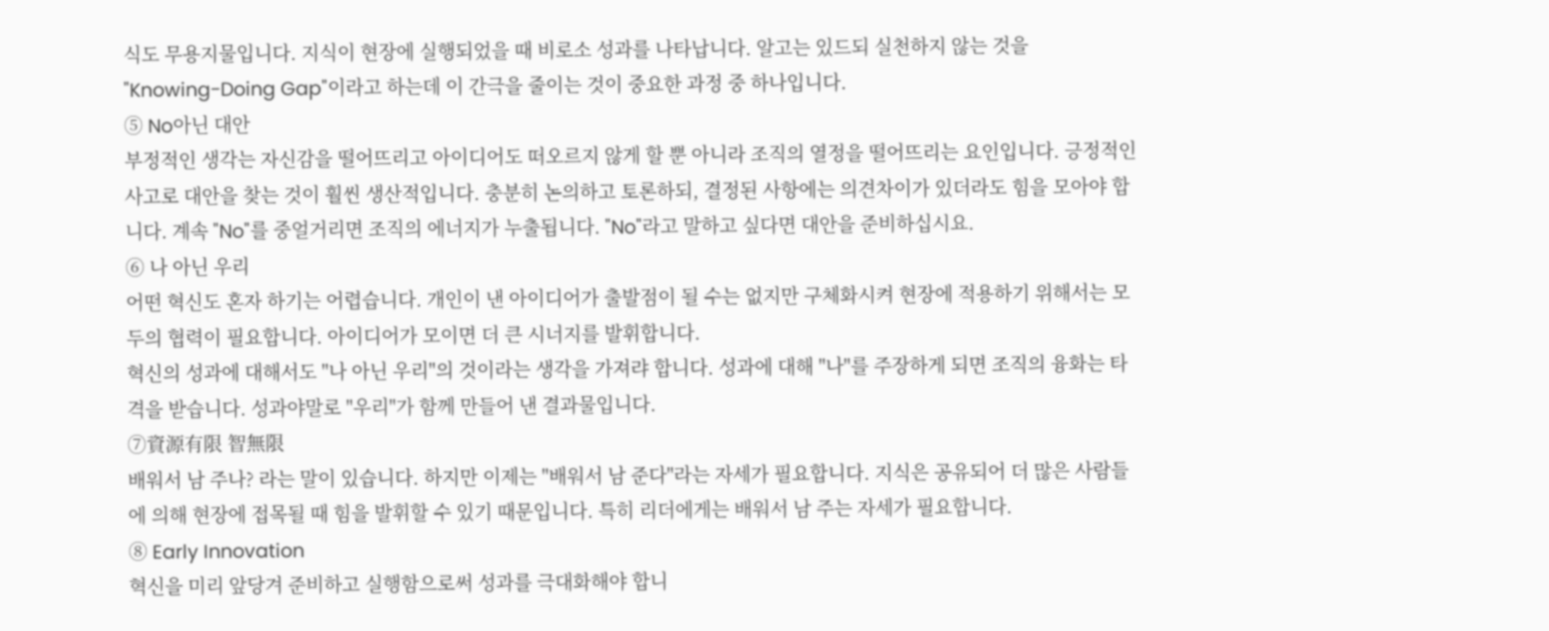식도 무용지물입니다. 지식이 현장에 실행되었을 때 비로소 성과를 나타납니다. 알고는 있드되 실천하지 않는 것을
"Knowing-Doing Gap"이라고 하는데 이 간극을 줄이는 것이 중요한 과정 중 하나입니다.
⑤ No아닌 대안
부정적인 생각는 자신감을 떨어뜨리고 아이디어도 떠오르지 않게 할 뿐 아니라 조직의 열정을 떨어뜨리는 요인입니다. 긍정적인 사고로 대안을 찾는 것이 훨씬 생산적입니다. 충분히 논의하고 토론하되, 결정된 사항에는 의견차이가 있더라도 힘을 모아야 합니다. 계속 "No"를 중얼거리면 조직의 에너지가 누출됩니다. "No"라고 말하고 싶다면 대안을 준비하십시요.
⑥ 나 아닌 우리
어떤 혁신도 혼자 하기는 어렵습니다. 개인이 낸 아이디어가 출발점이 될 수는 없지만 구체화시켜 현장에 적용하기 위해서는 모두의 협력이 필요합니다. 아이디어가 모이면 더 큰 시너지를 발휘합니다.
혁신의 성과에 대해서도 "나 아닌 우리"의 것이라는 생각을 가져랴 합니다. 성과에 대해 "나"를 주장하게 되면 조직의 융화는 타격을 받습니다. 성과야말로 "우리"가 함께 만들어 낸 결과물입니다.
⑦資源有限 智無限
배워서 남 주나? 라는 말이 있습니다. 하지만 이제는 "배워서 남 준다"라는 자세가 필요합니다. 지식은 공유되어 더 많은 사람들에 의해 현장에 접목될 때 힘을 발휘할 수 있기 때문입니다. 특히 리더에게는 배워서 남 주는 자세가 필요합니다.
⑧ Early Innovation
혁신을 미리 앞당겨 준비하고 실행함으로써 성과를 극대화해야 합니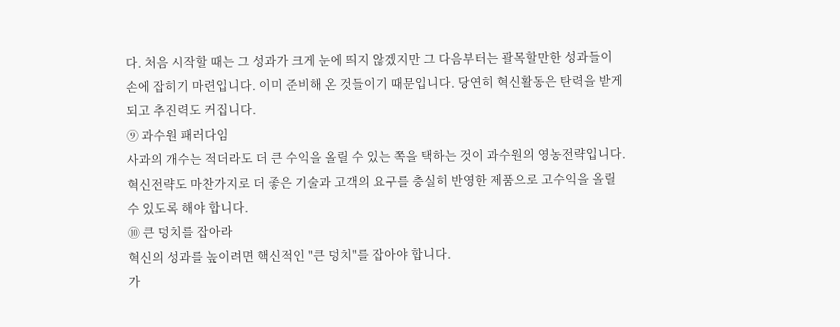다. 처음 시작할 때는 그 성과가 크게 눈에 띄지 않겠지만 그 다음부터는 괄목할만한 성과들이 손에 잡히기 마련입니다. 이미 준비해 온 것들이기 때문입니다. 당연히 혁신활동은 탄력을 받게되고 추진력도 커집니다.
⑨ 과수원 패러다임
사과의 개수는 적더라도 더 큰 수익을 올릴 수 있는 쪽을 택하는 것이 과수원의 영농전략입니다. 혁신전략도 마찬가지로 더 좋은 기술과 고객의 요구를 충실히 반영한 제품으로 고수익을 올릴 수 있도록 해야 합니다.
⑩ 큰 덩치를 잡아라
혁신의 성과를 높이려면 핵신적인 "큰 덩치"를 잡아야 합니다.
가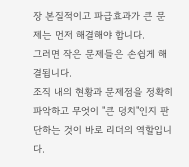장 본질적이고 파급효과가 큰 문제는 먼저 해결해야 합니다.
그러면 작은 문제들은 손쉽게 해결됩니다.
조직 내의 현황과 문제점을 정확히 파악하고 무엇이 "큰 덩치"인지 판단하는 것이 바로 리더의 역할입니다.